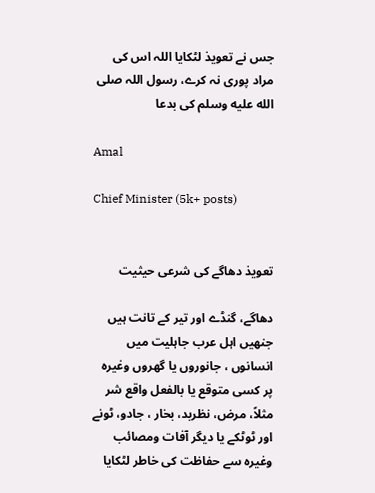جس نے تعویذ لٹکایا اللہ اس کی مراد پوری نہ کرے، رسول اللہ صلى الله عليه وسلم کی بدعا

Amal

Chief Minister (5k+ posts)


تعویذ دھاگے کی شرعی حیثیت

دھاگے، گنڈے اور تیر کے تانت ہیں جنھیں اہل عرب جاہلیت میں انسانوں ، جانوروں یا گھروں وغیرہ پر کسی متوقع یا بالفعل واقع شر مثلاً، مرض، نظربد، بخار ، جادو، ٹونے اور ٹوٹکے یا دیگر آفات ومصائب وغیرہ سے حفاظت کی خاطر لٹکایا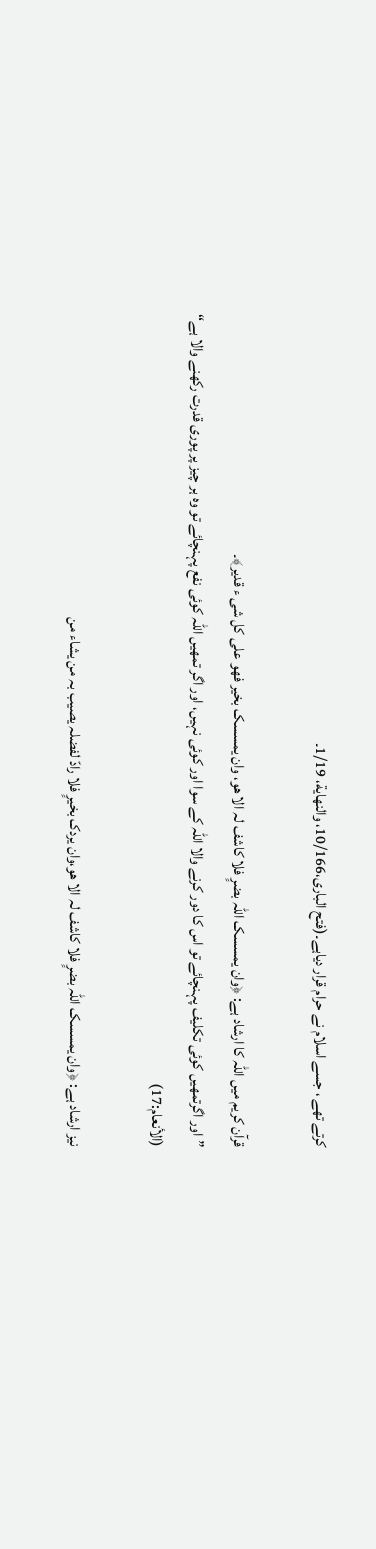کرتے تھے ، جسے اسلام نے حرام قرار دیاہے۔(فتح الباری،10/166، والنھایة، 1/19۔

قرآن کریم میں اللہ کا ارشاد ہے: ﴿وان یمسسک اللہ بضرٍ فلا کاشف لہ الا ھو، وان یمسسک بخیر فھو علی کل شی ء قدیر﴾۔
”اور اگرتمھیں کوئی تکلیف پہنچائے تو اس کا دور کرنے والا اللہ کے سوا اور کوئی نہیں، اور اگر تمھیں اللہ کوئی نفع پہنچائے تو وہ ہر چیز پر پوری قدرت رکھنے والا ہے“
(الأنعام:17)

نیز ارشاد ہے: ﴿وان یمسسک اللہ بضرٍ فلا کاشف لہ الا ھو،وان یردک بخیرٍ فلا رادّ لفضلہ یصیب بہ من یشاء من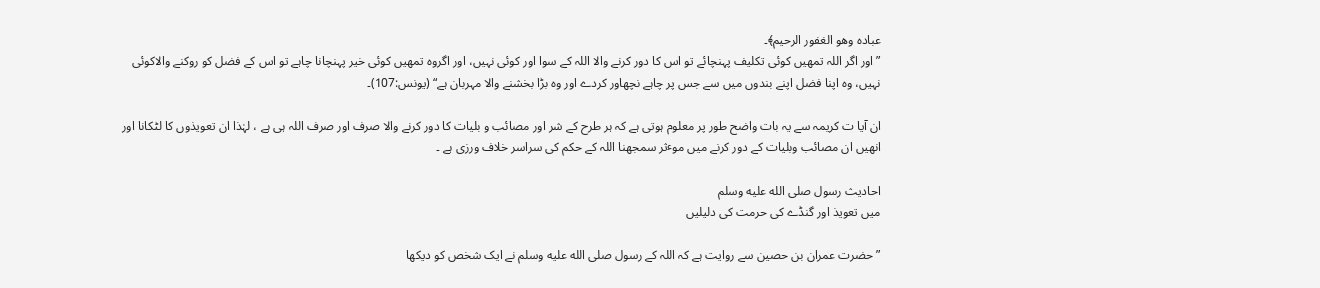عبادہ وھو الغفور الرحیم﴾۔
”اور اگر اللہ تمھیں کوئی تکلیف پہنچائے تو اس کا دور کرنے والا اللہ کے سوا اور کوئی نہیں، اور اگروہ تمھیں کوئی خیر پہنچانا چاہے تو اس کے فضل کو روکنے والاکوئی نہیں، وہ اپنا فضل اپنے بندوں میں سے جس پر چاہے نچھاور کردے اور وہ بڑا بخشنے والا مہربان ہے“ (یونس:107)۔

ان آیا ت کریمہ سے یہ بات واضح طور پر معلوم ہوتی ہے کہ ہر طرح کے شر اور مصائب و بلیات کا دور کرنے والا صرف اور صرف اللہ ہی ہے ، لہٰذا ان تعویذوں کا لٹکانا اور انھیں ان مصائب وبلیات کے دور کرنے میں موٴثر سمجھنا اللہ کے حکم کی سراسر خلاف ورزی ہے ۔

احادیث رسول صلى الله عليه وسلم
میں تعویذ اور گنڈے کی حرمت کی دلیلیں

”حضرت عمران بن حصین سے روایت ہے کہ اللہ کے رسول صلى الله عليه وسلم نے ایک شخص کو دیکھا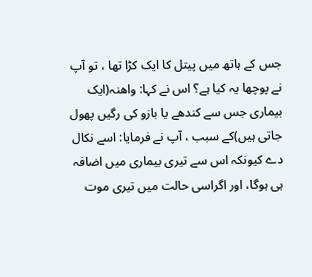جس کے ہاتھ میں پیتل کا ایک کڑا تھا ، تو آپ نے پوچھا یہ کیا ہے؟ اس نے کہا: واھنہ(ایک بیماری جس سے کندھے یا بازو کی رگیں پھول جاتی ہیں)کے سبب ، آپ نے فرمایا: اسے نکال دے کیونکہ اس سے تیری بیماری میں اضافہ ہی ہوگا، اور اگراسی حالت میں تیری موت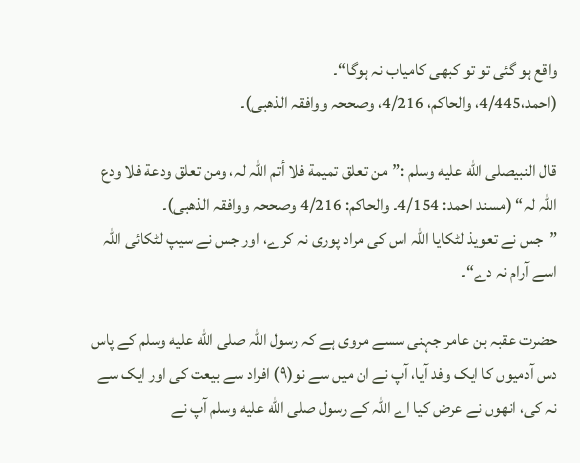واقع ہو گئی تو تو کبھی کامیاب نہ ہوگا“۔
(احمد،4/445، والحاکم، 4/216، وصححہ ووافقہ الذھبی)۔

قال النبيصلى الله عليه وسلم :”من تعلق تمیمة فلا أتم اللہ لہ، ومن تعلق ودعة فلا ودع اللہ لہ“ (مسند احمد: 4/154۔ والحاکم: 4/216 وصححہ ووافقہ الذھبی)۔
”جس نے تعویذ لٹکایا اللہ اس کی مراد پوری نہ کرے، اور جس نے سیپ لٹکائی اللہ اسے آرام نہ دے“۔

حضرت عقبہ بن عامر جہنی سسے مروی ہے کہ رسول اللہ صلى الله عليه وسلم کے پاس دس آدمیوں کا ایک وفد آیا، آپ نے ان میں سے نو(۹) افراد سے بیعت کی اور ایک سے نہ کی، انھوں نے عرض کیا اے اللہ کے رسول صلى الله عليه وسلم آپ نے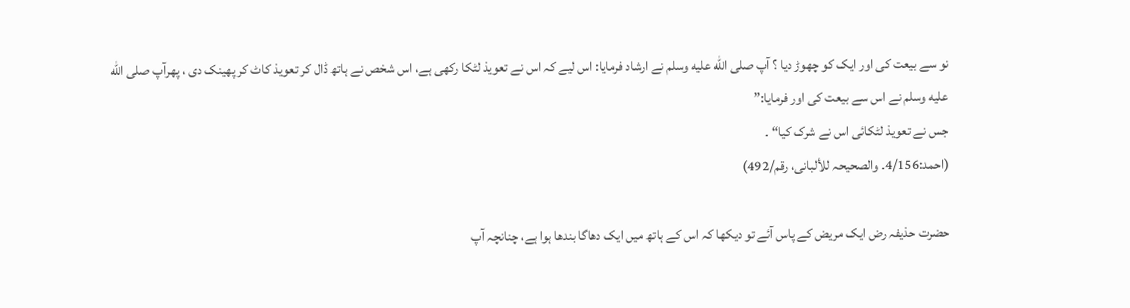نو سے بیعت کی اور ایک کو چھوڑ دیا ؟ آپ صلى الله عليه وسلم نے ارشاد فرمایا: اس لیے کہ اس نے تعویذ لٹکا رکھی ہے، اس شخص نے ہاتھ ڈال کر تعویذ کاٹ کر پھینک دی ، پھرآپ صلى الله عليه وسلم نے اس سے بیعت کی اور فرمایا:”
جس نے تعویذ لٹکائی اس نے شرک کیا“ ۔
(احمد:4/156۔ والصحیحہ للألبانی، رقم/492)

حضرت حذیفہ رض ایک مریض کے پاس آئے تو دیکھا کہ اس کے ہاتھ میں ایک دھاگا بندھا ہوا ہے، چنانچہ آپ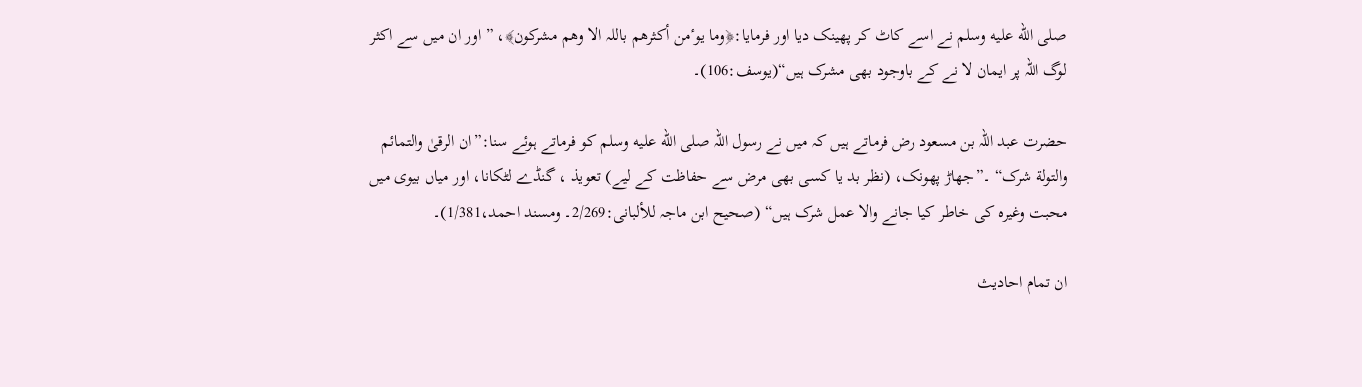صلى الله عليه وسلم نے اسے کاٹ کر پھینک دیا اور فرمایا:﴿وما یوٴمن أکثرھم باللہ الا وھم مشرکون﴾، ” اور ان میں سے اکثر لوگ اللہ پر ایمان لا نے کے باوجود بھی مشرک ہیں“(یوسف:106)۔

حضرت عبد اللہ بن مسعود رض فرماتے ہیں کہ میں نے رسول اللہ صلى الله عليه وسلم کو فرماتے ہوئے سنا:”ان الرقیٰ والتمائم والتولة شرک“ ۔”جھاڑ پھونک، (نظر بد یا کسی بھی مرض سے حفاظت کے لیے) تعویذ ، گنڈے لٹکانا، اور میاں بیوی میں محبت وغیرہ کی خاطر کیا جانے والا عمل شرک ہیں“ (صحیح ابن ماجہ للألبانی:2/269۔ ومسند احمد،1/381)۔

ان تمام احادیث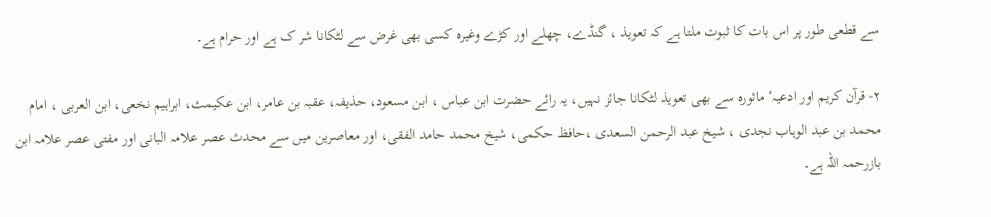سے قطعی طور پر اس بات کا ثبوت ملتا ہے کہ تعویذ ، گنڈے، چھلے اور کڑے وغیرہ کسی بھی غرض سے لٹکانا شر ک ہے اور حرام ہے۔

۲- قرآن کریم اور ادعیہٴ ماثورہ سے بھی تعویذ لٹکانا جائز نہیں، یہ رائے حضرت ابن عباس ، ابن مسعود، حذیفہ، عقبہ بن عامر، ابن عکیمث، ابراہیم نخعی، ابن العربی ، امام محمد بن عبد الوہاب نجدی ، شیخ عبد الرحمن السعدی ،حافظ حکمی، شیخ محمد حامد الفقی، اور معاصرین میں سے محدث عصر علامہ البانی اور مفتی عصر علامہ ابن بازرحمہ اللہ ہے۔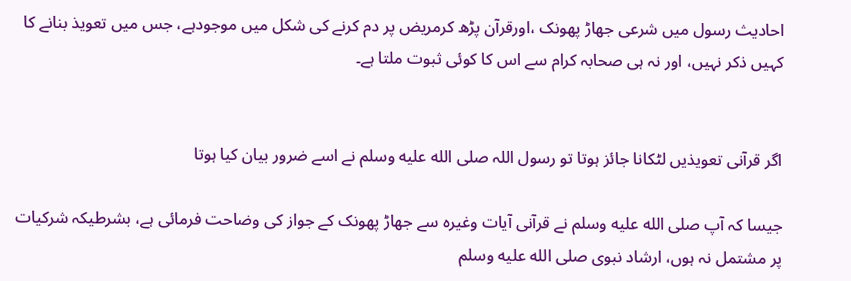احادیث رسول میں شرعی جھاڑ پھونک ،اورقرآن پڑھ کرمریض پر دم کرنے کی شکل میں موجودہے، جس میں تعویذ بنانے کا کہیں ذکر نہیں، اور نہ ہی صحابہ کرام سے اس کا کوئی ثبوت ملتا ہے۔


اگر قرآنی تعویذیں لٹکانا جائز ہوتا تو رسول اللہ صلى الله عليه وسلم نے اسے ضرور بیان کیا ہوتا

جیسا کہ آپ صلى الله عليه وسلم نے قرآنی آیات وغیرہ سے جھاڑ پھونک کے جواز کی وضاحت فرمائی ہے، بشرطیکہ شرکیات پر مشتمل نہ ہوں، ارشاد نبوی صلى الله عليه وسلم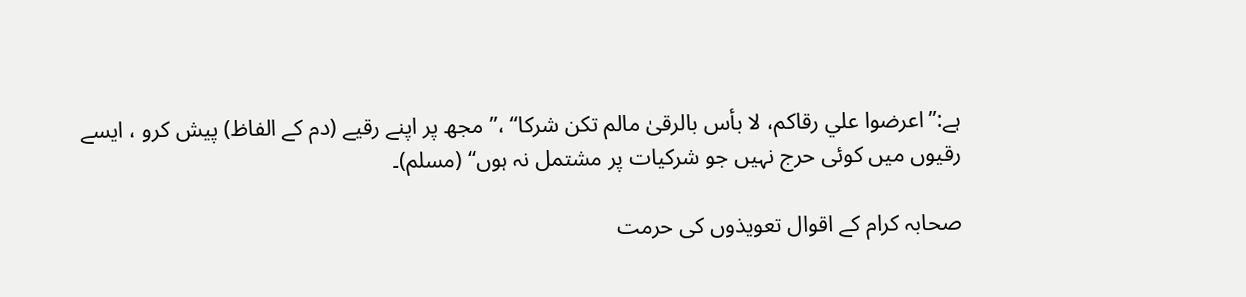ہے:”اعرضوا علي رقاکم، لا بأس بالرقیٰ مالم تکن شرکا“ ،”مجھ پر اپنے رقیے (دم کے الفاظ) پیش کرو ، ایسے رقیوں میں کوئی حرج نہیں جو شرکیات پر مشتمل نہ ہوں“ (مسلم)۔

صحابہ کرام کے اقوال تعویذوں کی حرمت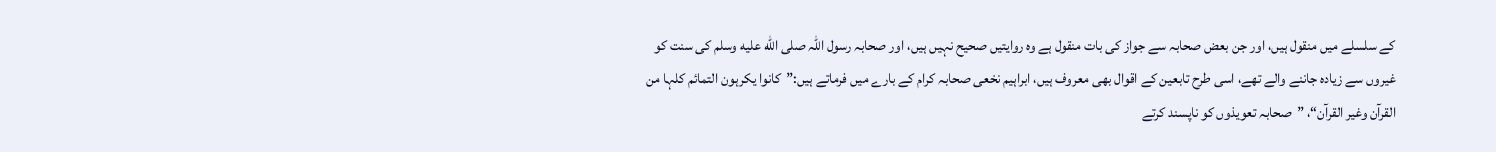کے سلسلے میں منقول ہیں، اور جن بعض صحابہ سے جواز کی بات منقول ہے وہ روایتیں صحیح نہیں ہیں، اور صحابہ رسول اللہ صلى الله عليه وسلم کی سنت کو غیروں سے زیادہ جاننے والے تھے، اسی طرح تابعین کے اقوال بھی معروف ہیں، ابراہیم نخعی صحابہ کرام کے بارے میں فرماتے ہیں:”کانوا یکرہون التمائم کلہا من القرآن وغیر القرآن“، ”صحابہ تعویذوں کو ناپسند کرتے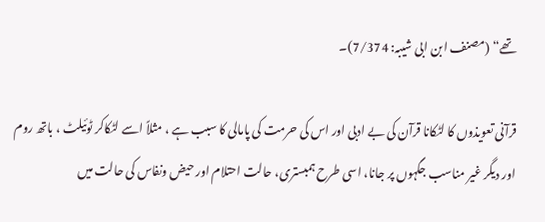تھے“ (مصنف ابن ابی شیبہ: 7/374)۔

قرآنی تعویذوں کا لٹکانا قرآن کی بے ادبی اور اس کی حرمت کی پامالی کا سبب ہے ، مثلاً اسے لٹکاکر ٹوئیلٹ ، باتھ روم اور دیگر غیر مناسب جگہوں پر جانا، اسی طرح ہمبستری، حالت احتلام اور حیض ونفاس کی حالت میں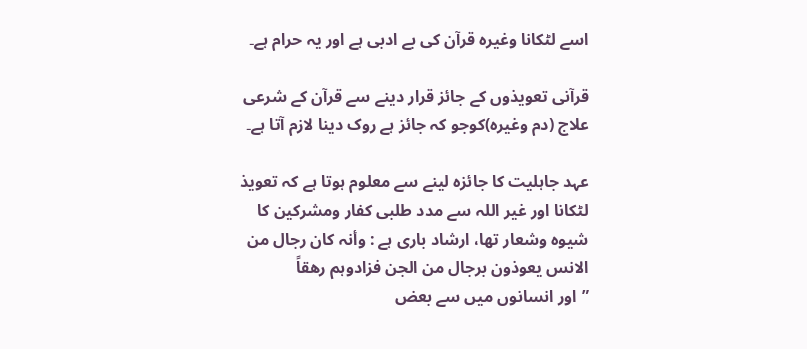اسے لٹکانا وغیرہ قرآن کی بے ادبی ہے اور یہ حرام ہے۔

قرآنی تعویذوں کے جائز قرار دینے سے قرآن کے شرعی علاج (دم وغیرہ)کوجو کہ جائز ہے روک دینا لازم آتا ہے۔

عہد جاہلیت کا جائزہ لینے سے معلوم ہوتا ہے کہ تعویذ لٹکانا اور غیر اللہ سے مدد طلبی کفار ومشرکین کا شیوہ وشعار تھا، ارشاد باری ہے : وأنہ کان رجال من الانس یعوذون برجال من الجن فزادوہم رھقاً
”اور انسانوں میں سے بعض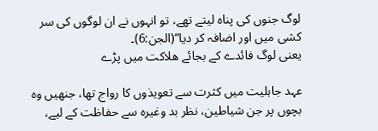لوگ جنوں کی پناہ لیتے تھے، تو انہوں نے ان لوگوں کی سر کشی میں اور اضافہ کر دیا“(الجن:6)۔
یعنی لوگ فائدے کے بجائے ھلاکت میں پڑے

عہد جاہلیت میں کثرت سے تعویذوں کا رواج تھا، جنھیں وہ بچوں پر جن شیاطین، نظر بد وغیرہ سے حفاظت کے لیے،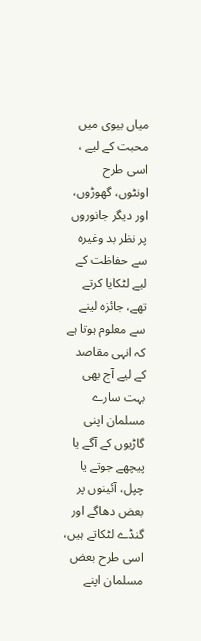میاں بیوی میں محبت کے لیے ، اسی طرح اونٹوں، گھوڑوں، اور دیگر جانوروں پر نظر بد وغیرہ سے حفاظت کے لیے لٹکایا کرتے تھے، جائزہ لینے سے معلوم ہوتا ہے کہ انہی مقاصد کے لیے آج بھی بہت سارے مسلمان اپنی گاڑیوں کے آگے یا پیچھے جوتے یا چپل، آئینوں پر بعض دھاگے اور گنڈے لٹکاتے ہیں، اسی طرح بعض مسلمان اپنے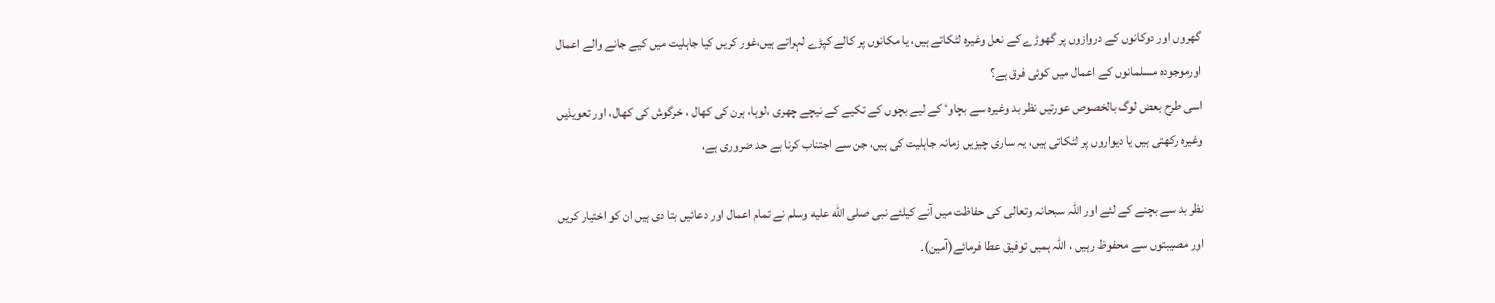گھروں اور دوکانوں کے دروازوں پر گھوڑے کے نعل وغیرہ لٹکاتے ہیں، یا مکانوں پر کالے کپڑے لہراتے ہیں،غور کریں کیا جاہلیت میں کیے جانے والے اعمال اورموجودہ مسلمانوں کے اعمال میں کوئی فرق ہے؟
اسی طرح بعض لوگ بالخصوص عورتیں نظر بد وغیرہ سے بچاوٴ کے لیے بچوں کے تکیے کے نیچے چھری ،لوہا، ہرن کی کھال ، خرگوش کی کھال، اور تعویذیں وغیرہ رکھتی ہیں یا دیواروں پر لٹکاتی ہیں، یہ ساری چیزیں زمانہ جاہلیت کی ہیں، جن سے اجتناب کرنا بے حد ضروری ہے،

نظر بد سے بچنے کے لئے اور اللہ سبحانہ وتعالی کی حفاظت میں آنے کیلئے نبی صلى الله عليه وسلم نے تمام اعمال اور دعائیں بتا دی ہیں ان کو اختیار کریں اور مصیبتوں سے محفوظ رہیں ، اللہ ہمیں توفیق عطا فرمائے(آمین)۔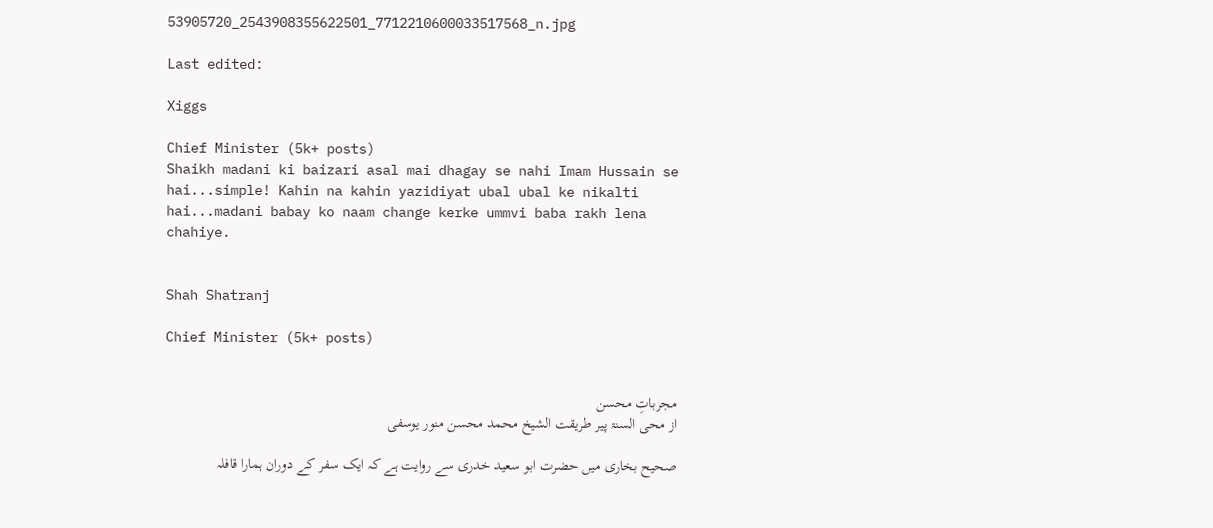53905720_2543908355622501_7712210600033517568_n.jpg

Last edited:

Xiggs

Chief Minister (5k+ posts)
Shaikh madani ki baizari asal mai dhagay se nahi Imam Hussain se hai...simple! Kahin na kahin yazidiyat ubal ubal ke nikalti hai...madani babay ko naam change kerke ummvi baba rakh lena chahiye.


Shah Shatranj

Chief Minister (5k+ posts)


مجرباتِ محسن
از محی السنۃ پیر طریقت الشیخ محمد محسن منور یوسفی

صحیح بخاری میں حضرت ابو سعید خدری سے روایت ہے کہ ایک سفر کے دوران ہمارا قافلہ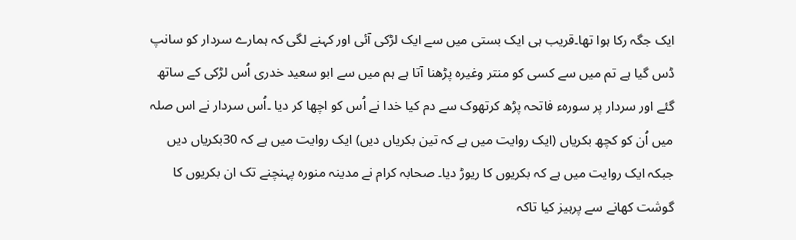ایک جگہ رکا ہوا تھا۔قریب ہی ایک بستی میں سے ایک لڑکی آئی اور کہنے لگی کہ ہمارے سردار کو سانپ ڈس گیا ہے تم میں سے کسی کو منتر وغیرہ پڑھنا آتا ہے ہم میں سے ابو سعید خدری اُس لڑکی کے ساتھ گئے اور سردار پر سورہء فاتحہ پڑھ کرتھوک سے دم کیا خدا نے اُس کو اچھا کر دیا ۔اُس سردار نے اس صلہ میں اُن کو کچھ بکریاں (ایک روایت میں ہے کہ تین بکریاں دیں) ایک روایت میں ہے کہ 30بکریاں دیں جبکہ ایک روایت میں ہے کہ بکریوں کا ریوڑ دیا۔ صحابہ کرام نے مدینہ منورہ پہنچنے تک ان بکریوں کا گوشت کھانے سے پرہیز کیا تاکہ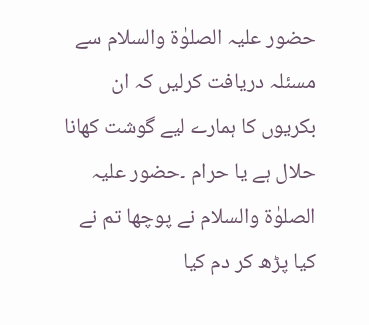حضور علیہ الصلوٰۃ والسلام سے مسئلہ دریافت کرلیں کہ ان بکریوں کا ہمارے لیے گوشت کھانا حلال ہے یا حرام ۔حضور علیہ الصلوٰۃ والسلام نے پوچھا تم نے کیا پڑھ کر دم کیا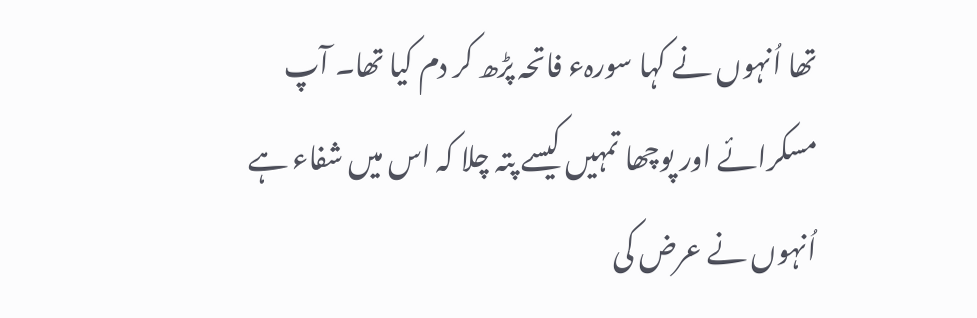تھا اُنہوں نے کہا سورہء فاتحہ پڑھ کر دم کیا تھا۔ آپ مسکرائے اور پوچھا تمہیں کیسے پتہ چلا کہ اس میں شفاء ہے اُنہوں نے عرض کی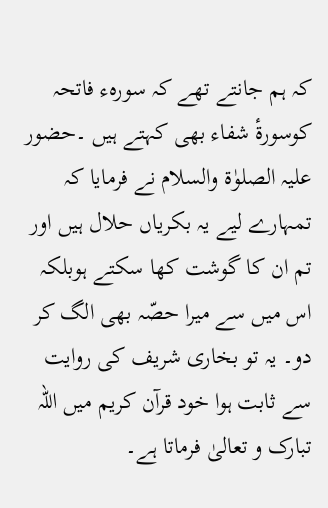کہ ہم جانتے تھے کہ سورہء فاتحہ کوسورۃٔ شفاء بھی کہتے ہیں ۔حضور علیہ الصلوٰۃ والسلام نے فرمایا کہ تمہارے لیے یہ بکریاں حلال ہیں اور تم ان کا گوشت کھا سکتے ہوبلکہ اس میں سے میرا حصّہ بھی الگ کر دو۔ یہ تو بخاری شریف کی روایت سے ثابت ہوا خود قرآن کریم میں اللہ تبارک و تعالیٰ فرماتا ہے۔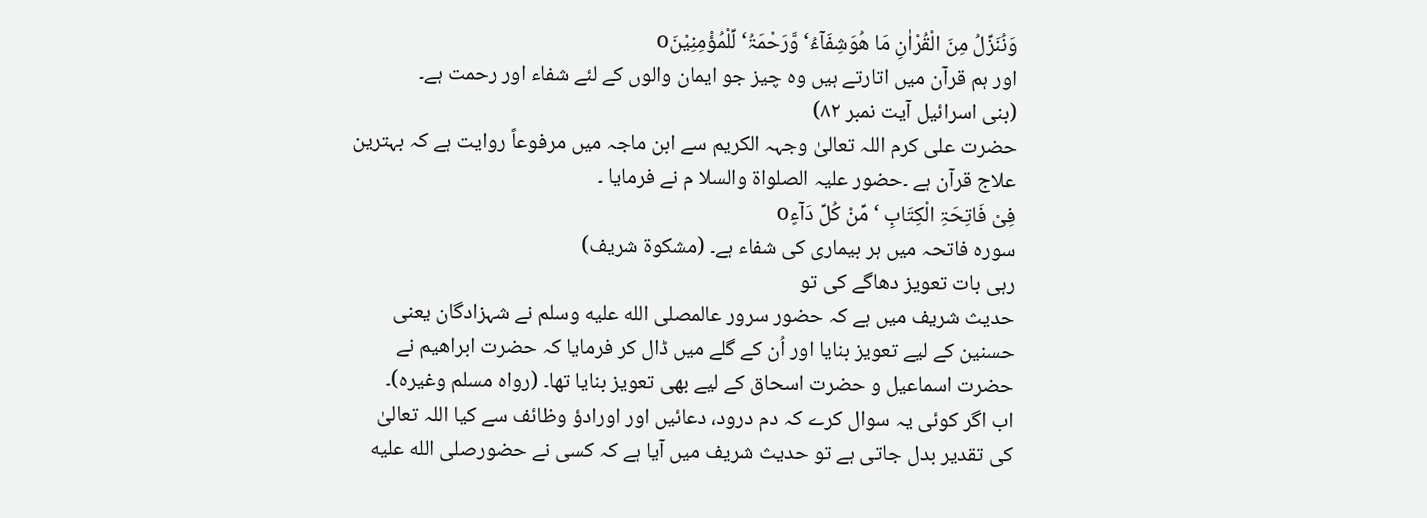وَنُنَزِّلُ مِنَ الْقُرْاٰنِ مَا ھُوَشِفَآءُ‘ وَّرَحْمَۃُ‘ لِّلْمُؤْمِنِیْنَo
اور ہم قرآن میں اتارتے ہیں وہ چیز جو ایمان والوں کے لئے شفاء اور رحمت ہے۔
(بنی اسرائیل آیت نمبر ۸۲)
حضرت علی کرم اللہ تعالیٰ وجہہ الکریم سے ابن ماجہ میں مرفوعاً روایت ہے کہ بہترین علاج قرآن ہے ۔حضور علیہ الصلواۃ والسلا م نے فرمایا ۔
فِیْ فَاتِحَۃِ الْکِتَابِ ‘ مِّنْ کُلِّ دَآءٍo
سورہ فاتحہ میں ہر بیماری کی شفاء ہے۔ (مشکوۃ شریف)
رہی بات تعویز دھاگے کی تو
حدیث شریف میں ہے کہ حضور سرور عالمصلى الله عليه وسلم نے شہزادگان یعنی حسنین کے لیے تعویز بنایا اور اُن کے گلے میں ڈال کر فرمایا کہ حضرت ابراھیم نے حضرت اسماعیل و حضرت اسحاق کے لیے بھی تعویز بنایا تھا۔ (رواہ مسلم وغیرہ)۔
اب اگر کوئی یہ سوال کرے کہ دم درود، دعائیں اور اورادؤ وظائف سے کیا اللہ تعالیٰ کی تقدیر بدل جاتی ہے تو حدیث شریف میں آیا ہے کہ کسی نے حضورصلى الله عليه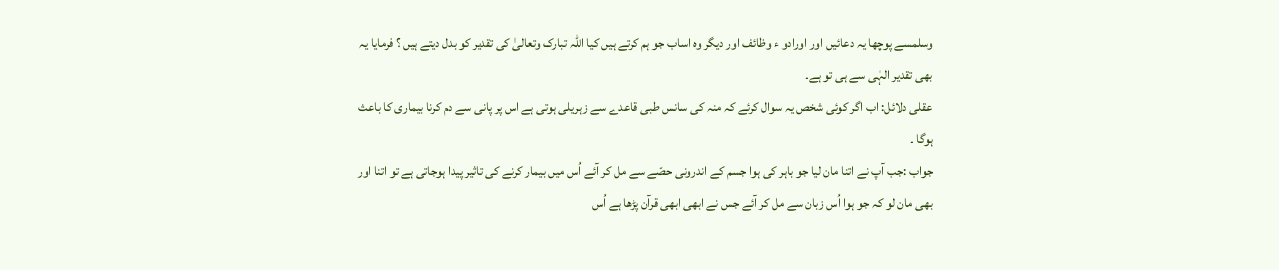وسلمسے پوچھا یہ دعائیں اور اورادو ء وظائف اور دیگر وہ اساب جو ہم کرتے ہیں کیا اللہ تبارک وتعالیٰ کی تقدیر کو بدل دیتے ہیں ؟ فرمایا یہ بھی تقدیر الہٰی سے ہی تو ہے۔
عقلی دلائل: اب اگر کوئی شخص یہ سوال کرئے کہ منہ کی سانس طبی قاعدے سے زہریلی ہوتی ہے اس پر پانی سے دم کرنا بیماری کا باعث ہوگا ۔
جواب :جب آپ نے اتنا مان لیا جو باہر کی ہوا جسم کے اندرونی حصّے سے مل کر آئے اُس میں بیمار کرنے کی تاثیر پیدا ہوجاتی ہے تو اتنا اور بھی مان لو کہ جو ہوا اُس زبان سے مل کر آئے جس نے ابھی ابھی قرآن پڑھا ہے اُس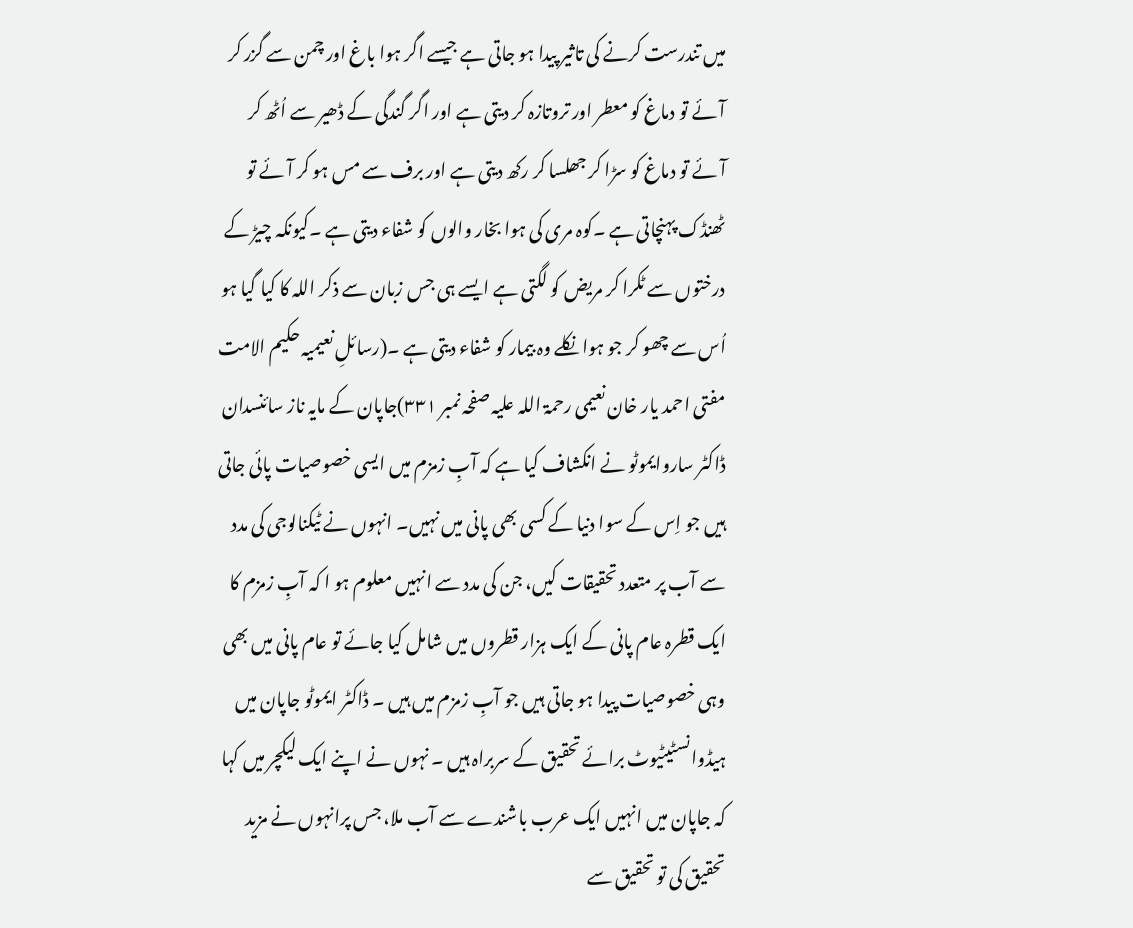میں تندرست کرنے کی تاثیر پیدا ہو جاتی ہے جیسے اگر ہوا باغ اور چمن سے گزر کر آئے تو دماغ کو معطر اور تروتازہ کر دیتی ہے اور اگر گندگی کے ڈھیر سے اُٹھ کر آئے تو دماغ کو سڑا کر جھلسا کر رکھ دیتی ہے اور برف سے مس ہو کر آئے تو ٹھنڈک پہنچاتی ہے ۔کوہ مری کی ہوا بخار والوں کو شفاء دیتی ہے ۔کیونکہ چیڑ کے درختوں سے ٹکرا کر مریض کو لگتی ہے ایسے ہی جس زبان سے ذکر اللہ کا کیا گیا ہو اُس سے چھو کر جو ہوا نکلے وہ بیمار کو شفاء دیتی ہے ۔(رسائلِ نعیمیہ حکیم الامت مفتی احمد یار خان نعیمی رحمۃ اللہ علیہ صفحہ نمبر ۳۳۱)جاپان کے مایہ ناز سائنسدان ڈاکٹر ساروایموٹو نے انکشاف کیا ہے کہ آبِ زمزم میں ایسی خصوصیات پائی جاتی ہیں جو اِس کے سوا دنیا کے کسی بھی پانی میں نہیں۔ انہوں نے ٹیکنالوجی کی مدد سے آب پر متعدد تحقیقات کیں، جن کی مدد سے انہیں معلوم ہو ا کہ آبِ زمزم کا ایک قطرہ عام پانی کے ایک ہزار قطروں میں شامل کیا جائے تو عام پانی میں بھی وہی خصوصیات پیدا ہو جاتی ہیں جو آبِ زمزم میں ہیں ۔ ڈاکٹر ایموٹو جاپان میں ہیڈوانسٹیٹیوٹ برائے تحقیق کے سربراہ ہیں ۔ نہوں نے اپنے ایک لیکچر میں کہا کہ جاپان میں انہیں ایک عرب باشندے سے آب ملا، جس پرانہوں نے مزید تحقیق کی تو تحقیق سے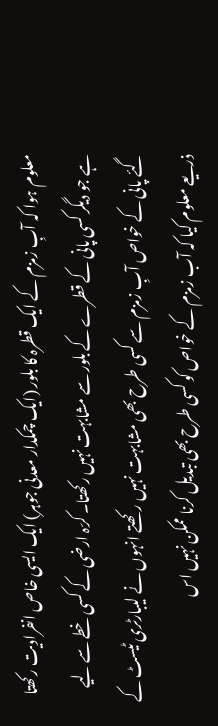معلوم ہوا کہ آبِ زمزم کے ایک قطرہ کا بلور (ایک چمکدار معدنی جوہر) ایک ایسی خاص انفرادیت رکھتا ہے جو دیگر کسی پانی کے قطرے کے بلور سے مشابہت نہیں رکھتا۔ کرّہ ارضی کے کسی خطے سے لیے گئے پانی کے خواص آبِ زمزم سے کسی طرح بھی مشابہت نہیں رکھتے انہوں نے لیبارٹری ٹیسٹ کے ذریعے معلوم کیا کہ آب زمزم کے خواص کو کسی طرح بھی تبدیل کرنا ممکن نہیں اس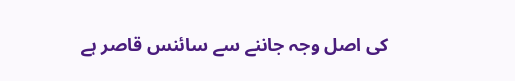کی اصل وجہ جاننے سے سائنس قاصر ہے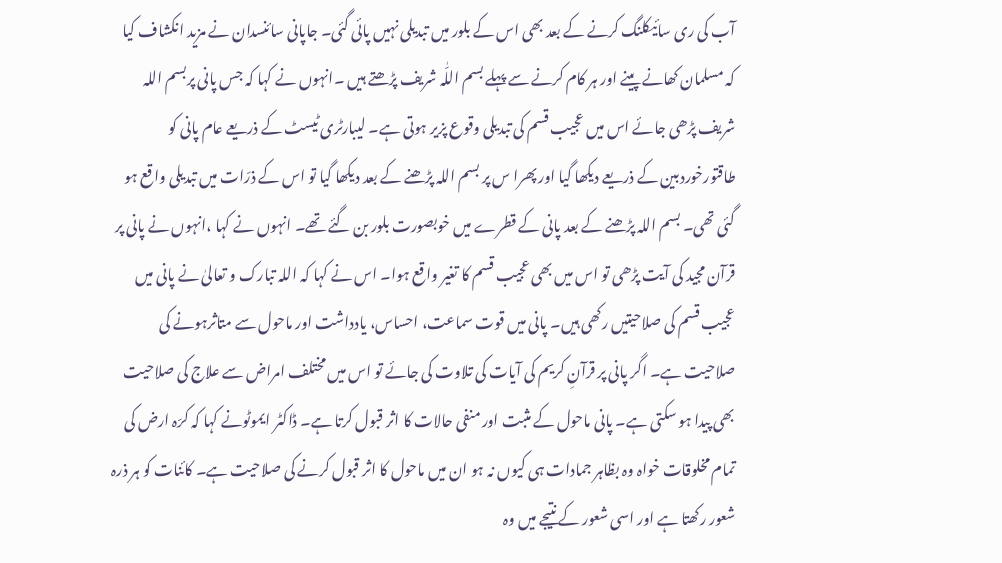آب کی ری سائیکلنگ کرنے کے بعد بھی اس کے بلور میں تبدیلی نہیں پائی گئی۔ جاپانی سائنسدان نے مزید انکشاف کیا کہ مسلمان کھانے پینے اور ہر کام کرنے سے پہلے بسم اللّٰہ شریف پڑھتے ہیں ۔انہوں نے کہا کہ جس پانی پربسم اللہ شریف پڑھی جائے اس میں عجیب قسم کی تبدیلی وقوع پزیر ہوتی ہے۔ لیبارٹری ٹیسٹ کے ذریعے عام پانی کو طاقتورخوردبین کے ذریعے دیکھا گیا اور پھرا س پر بسم اللہ پڑھنے کے بعد دیکھا گیا تو اس کے ذرّات میں تبدیلی واقع ہو گئی تھی۔ بسم اللہ پڑھنے کے بعد پانی کے قطرے میں خوبصورت بلور بن گئے تھے۔ انہوں نے کہا ،انہوں نے پانی پر قرآن مجید کی آیت پڑھی تو اس میں بھی عجیب قسم کا تغیر واقع ہوا۔ اس نے کہا کہ اللہ تبارک و تعالیٰ نے پانی میں عجیب قسم کی صلاحیتیں رکھی ہیں۔ پانی میں قوت سماعت، احساس، یادداشت اور ماحول سے متاثرہونے کی صلاحیت ہے۔ اگر پانی پر قرآنِ کریم کی آیات کی تلاوت کی جائے تو اس میں مختلف امراض سے علاج کی صلاحیت بھی پیدا ہو سکتی ہے۔ پانی ماحول کے مثبت اور منفی حالات کا اثر قبول کرتا ہے۔ ڈاکٹر ایموٹونے کہا کہ کرّہ ارض کی تمام مخلوقات خواہ وہ بظاہر جمادات ہی کیوں نہ ہو ان میں ماحول کا اثر قبول کرنے کی صلاحیت ہے۔ کائنات کو ہر ذرہ شعور رکھتا ہے اور اسی شعور کے نتیجے میں وہ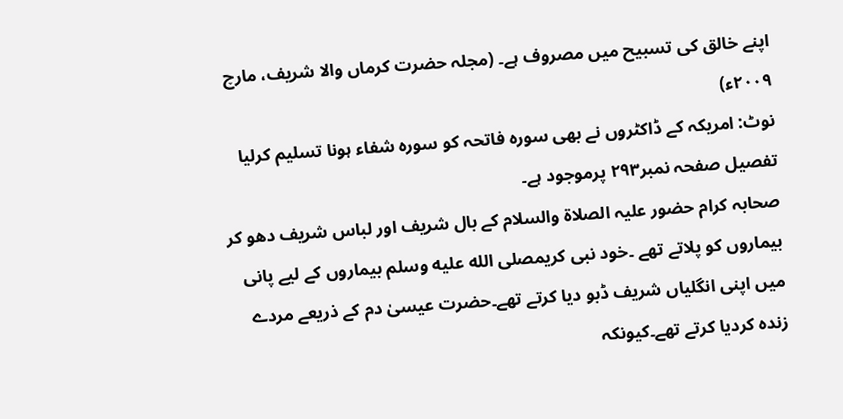اپنے خالق کی تسبیح میں مصروف ہے۔ (مجلہ حضرت کرماں والا شریف، مارچ ۲۰۰۹ء)
نوٹ: امریکہ کے ڈاکٹروں نے بھی سورہ فاتحہ کو سورہ شفاء ہونا تسلیم کرلیا تفصیل صفحہ نمبر۲۹۳ پرموجود ہے۔
صحابہ کرام حضور علیہ الصلاۃ والسلام کے بال شریف اور لباس شریف دھو کر بیماروں کو پلاتے تھے ۔خود نبی کریمصلى الله عليه وسلم بیماروں کے لیے پانی میں اپنی انگلیاں شریف ڈبو دیا کرتے تھے۔حضرت عیسیٰ دم کے ذریعے مردے زندہ کردیا کرتے تھے۔کیونکہ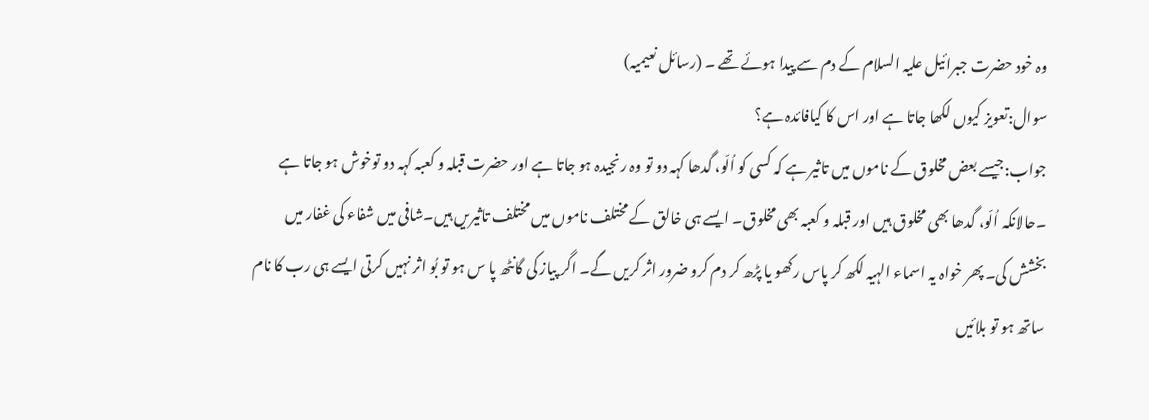وہ خود حضرت جبرائیل علیہ السلام کے دم سے پیدا ہوئے تھے ۔ (رسائل نعیمیہ)
سوال:تعویز کیوں لکھا جاتا ہے اور اس کا کیافائدہ ہے؟
جواب:جیسے بعض مخلوق کے ناموں میں تاثیر ہے کہ کسی کو اُلّو، گدھا کہہ دو تو وہ رنجیدہ ہو جاتا ہے اور حضرت قبلہ و کعبہ کہہ دو توخوش ہو جاتا ہے ۔حالانکہ اُلّو، گدھا بھی مخلوق ہیں اور قبلہ و کعبہ بھی مخلوق۔ ایسے ہی خالق کے مختلف ناموں میں مختلف تاثیریں ہیں۔شافی میں شفاء کی غفار میں بخشش کی۔ پھر خواہ یہ اسماء الہیہ لکھ کر پاس رکھو یا پڑھ کر دم کرو ضرور اثر کریں گے۔ اگر پیاز کی گانٹھ پا س ہو تو بُو اثر نہیں کرتی ایسے ہی رب کا نام ساتھ ہو تو بلائیں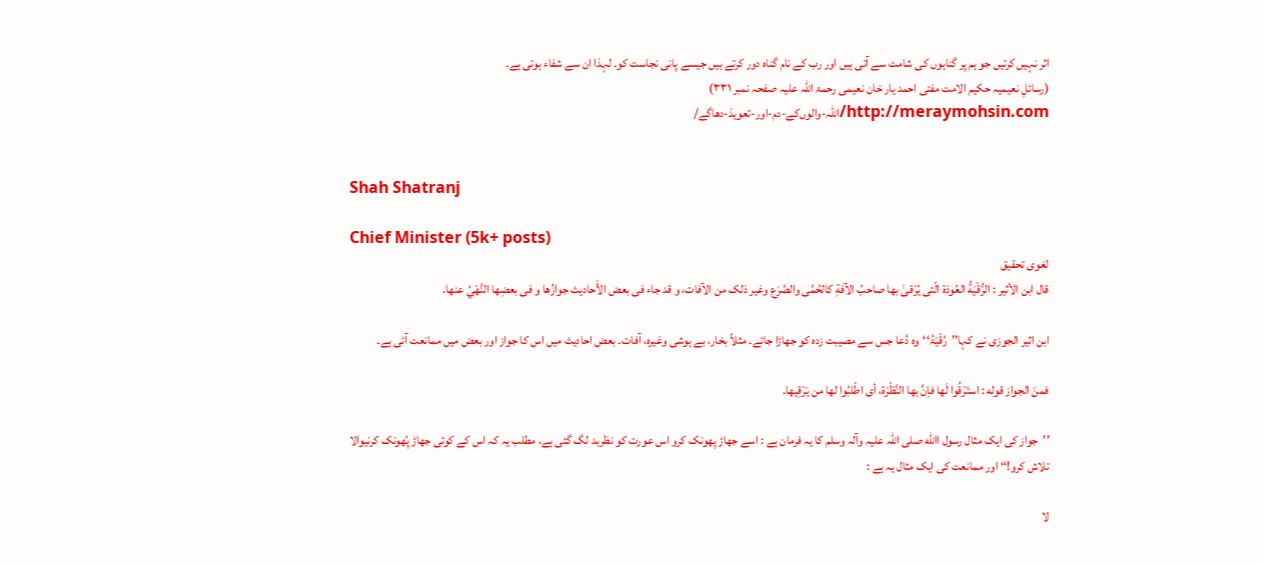اثر نہیں کرتیں جو ہم پر گناہوں کی شامت سے آتی ہیں اور رب کے نام گناہ دور کرتے ہیں جیسے پانی نجاست کو۔ لہذا ان سے شفاء ہوتی ہے۔
(رسائلِ نعیمیہ حکیم الامت مفتی احمد یار خان نعیمی رحمۃ اللہ علیہ صفحہ نمبر ۳۳۱)
http://meraymohsin.com/اللہ-والوں‌کے-دم-اور-تعویذ-دھاگے/


Shah Shatranj

Chief Minister (5k+ posts)
لغوی تحقیق
قال ابن الأثير : الرُّقْيَةُ العُوذة الّتی يُرْقیٰ بها صاحبُ الآفةِ کالحُمَّی والصَّرَع وغير ذلک من الآفات، و قد جاء فی بعض الأَحاديث جوازُها و فی بعضِها النَّهْيُ عنها.

ابن اثیر الجوزی نے کہا’’رُقْيَۃُ‘‘وہ دُعا جس سے مصیبت زدہ کو جھاڑا جائے۔ مثلاً بخار، بے ہوشی وغیرہ، آفات۔ بعض احادیث میں اس کا جواز اور بعض میں ممانعت آئی ہے۔

فمنَ الجواز قوله : استَرْقُوا لَها فاِنَّ بها النَّظْرَة، أی اطْلبُوا لها من يَرْقِيها.

’’جواز کی ایک مثال رسول االله صلی اللہ علیہ وآلہ وسلم کا یہ فرمان ہے : اسے جھاڑ پھونک کرو اس عورت کو نظربد لگ گئی ہے، مطلب یہ کہ اس کے کوئی جھاڑ پُھونک کرنیوالا تلاش کرو!‘‘ اور ممانعت کی ایک مثال یہ ہے :

لا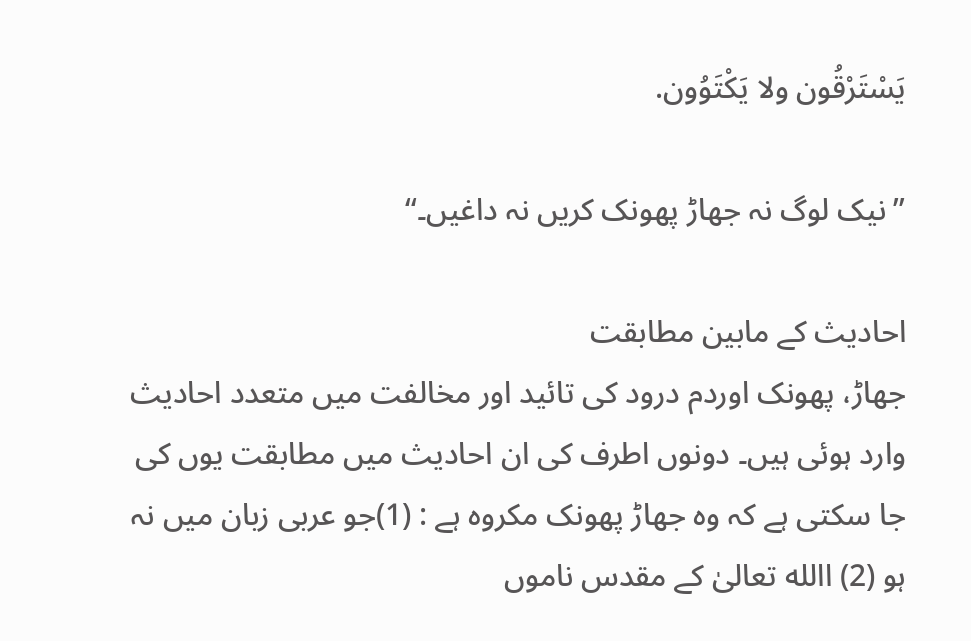يَسْتَرْقُون ولا يَکْتَوُون.

’’نیک لوگ نہ جھاڑ پھونک کریں نہ داغیں۔‘‘

احادیث کے مابین مطابقت
جھاڑ، پھونک اوردم درود کی تائید اور مخالفت میں متعدد احادیث وارد ہوئی ہیں۔ دونوں اطرف کی ان احادیث میں مطابقت یوں کی جا سکتی ہے کہ وہ جھاڑ پھونک مکروہ ہے : (1)جو عربی زبان میں نہ ہو (2) االله تعالیٰ کے مقدس ناموں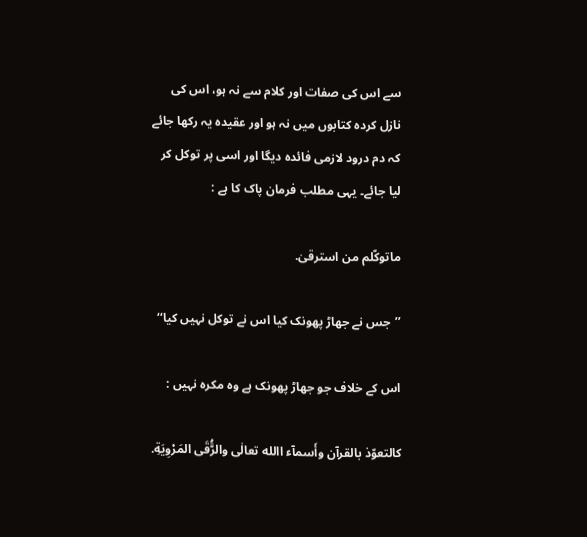سے اس کی صفات اور کلام سے نہ ہو، اس کی نازل کردہ کتابوں میں نہ ہو اور عقیدہ یہ رکھا جائے کہ دم درود لازمی فائدہ دیگا اور اسی پر توکل کر لیا جائے۔ یہی مطلب فرمان پاک کا ہے :

ماتوکّلم من استرقیٰ.

’’جس نے جھاڑ پھونک کیا اس نے توکل نہیں کیا‘‘

اس کے خلاف جو جھاڑ پھونک ہے وہ مکرہ نہیں :

کالتعوّذ بالقرآن وأَسمآء االله تعالٰی والرَُّقَی المَرْوِيَةِ.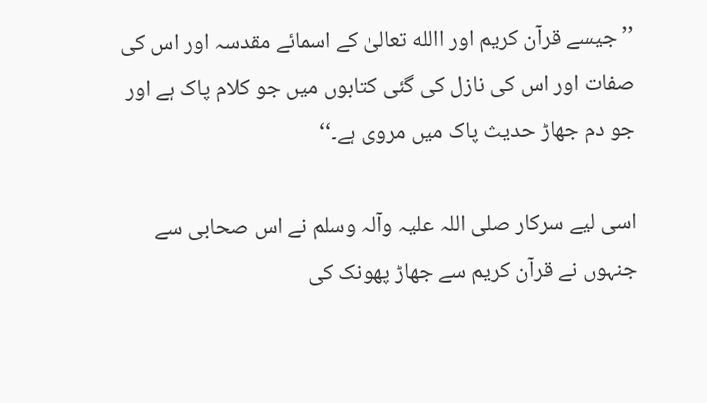’’جیسے قرآن کریم اور االله تعالیٰ کے اسمائے مقدسہ اور اس کی صفات اور اس کی نازل کی گئی کتابوں میں جو کلام پاک ہے اور جو دم جھاڑ حدیث پاک میں مروی ہے۔‘‘

اسی لیے سرکار صلی اللہ علیہ وآلہ وسلم نے اس صحابی سے جنہوں نے قرآن کریم سے جھاڑ پھونک کی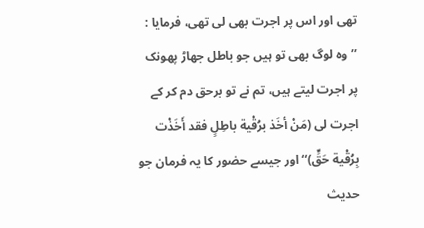تھی اور اس پر اجرت بھی لی تھی، فرمایا : ’’وہ لوگ بھی تو ہیں جو باطل جھاڑ پھونک پر اجرت لیتے ہیں، تم نے تو برحق دم کر کے اجرت لی (مَنْ أخَذ برُقْية باطِلٍ فقد أَخَذْت بِرُقْية حَقٍّ)‘‘اور جیسے حضور کا یہ فرمان جو حدیث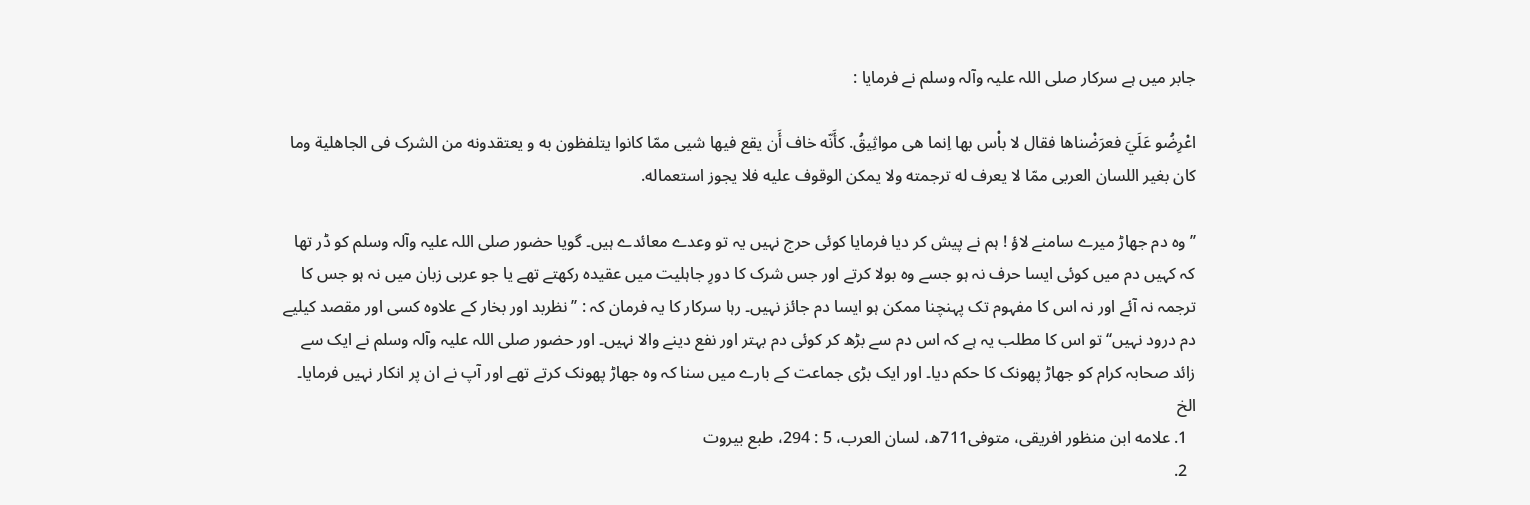جابر میں ہے سرکار صلی اللہ علیہ وآلہ وسلم نے فرمایا :

اعْرِضُو عَلَيَ فعرَضْناها فقال لا باْس بها اِنما هی مواثِيقُ. کأَنّه خاف أَن يقع فيها شيی ممّا کانوا يتلفظون به و يعتقدونه من الشرک فی الجاهلية وما کان بغير اللسان العربی ممّا لا يعرف له ترجمته ولا يمکن الوقوف عليه فلا يجوز استعماله.

’’وہ دم جھاڑ میرے سامنے لاؤ ! ہم نے پیش کر دیا فرمایا کوئی حرج نہیں یہ تو وعدے معائدے ہیں۔ گویا حضور صلی اللہ علیہ وآلہ وسلم کو ڈر تھا کہ کہیں دم میں کوئی ایسا حرف نہ ہو جسے وہ بولا کرتے اور جس شرک کا دورِ جاہلیت میں عقیدہ رکھتے تھے یا جو عربی زبان میں نہ ہو جس کا ترجمہ نہ آئے اور نہ اس کا مفہوم تک پہنچنا ممکن ہو ایسا دم جائز نہیں۔ رہا سرکار کا یہ فرمان کہ : ’’نظربد اور بخار کے علاوہ کسی اور مقصد کیلیے دم درود نہیں‘‘ تو اس کا مطلب یہ ہے کہ اس دم سے بڑھ کر کوئی دم بہتر اور نفع دینے والا نہیں۔ اور حضور صلی اللہ علیہ وآلہ وسلم نے ایک سے زائد صحابہ کرام کو جھاڑ پھونک کا حکم دیا۔ اور ایک بڑی جماعت کے بارے میں سنا کہ وہ جھاڑ پھونک کرتے تھے اور آپ نے ان پر انکار نہیں فرمایا۔ الخ
  1. علامه ابن منظور افريقی، متوفی711ه، لسان العرب، 5 : 294، طبع بيروت
  2.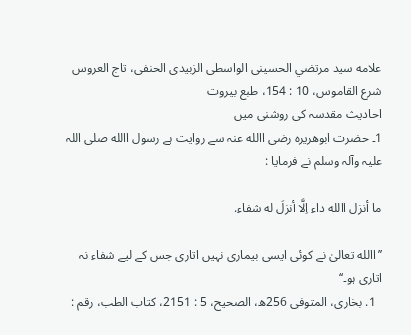علامه سيد مرتضي الحسينی الواسطی الزبيدی الحنفی، تاج العروس شرع القاموس، 10 : 154، طبع بيروت
احادیث مقدسہ کی روشنی میں
1۔ حضرت ابوھریرہ رضی االله عنہ سے روایت ہے رسول االله صلی اللہ علیہ وآلہ وسلم نے فرمایا :

ما أنزل االله داء اِلَّا أنزلَ له شفاء.

’’االله تعالیٰ نے کوئی ایسی بیماری نہیں اتاری جس کے لیے شفاء نہ اتاری ہو۔‘‘
  1. بخاری، المتوفی 256ه، الصحيح، 5 : 2151، کتاب الطب، رقم :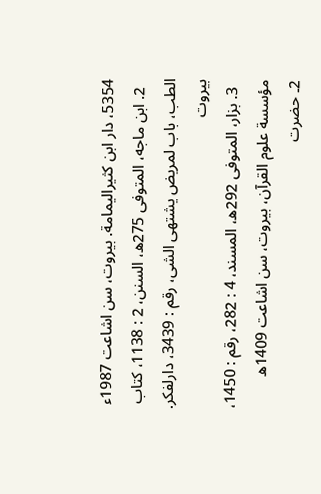5354، دار ابن کثيراليمامة. بيروت، سن اشاعت 1987ء
  2. ابن ماجه، المتوفی 275ه، السنن، 2 : 1138، کتاب الطب، باب لمريض يشتهی الشی، رقم : 3439، دارلفکر. بيروت
  3. بزار، المتوفی 292ه، المسند، 4 : 282، رقم : 1450، مؤسسة علوم القرآن، بيروت، سن اشاعت 1409ه
2۔ حضرت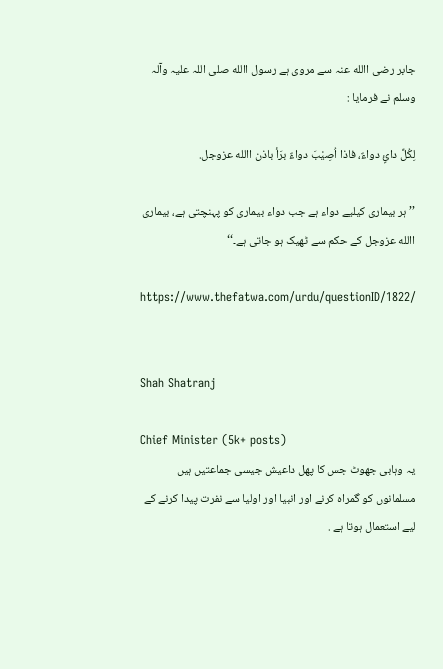جابر رضی االله عنہ سے مروی ہے رسول االله صلی اللہ علیہ وآلہ وسلم نے فرمایا :

لِکُلِّ دائٍ دواءٌ، فاذا اُصِيْبَ دواءٌ برَأ باذن االله عزوجل.

’’ہر بیماری کیلیے دواء ہے جب دواء بیماری کو پہنچتی ہے، بیماری االله عزوجل کے حکم سے ٹھیک ہو جاتی ہے۔‘‘

https://www.thefatwa.com/urdu/questionID/1822/


Shah Shatranj

Chief Minister (5k+ posts)
یہ وہابی جھوٹ جس کا پھل داعیش جیسی جماعتیں ہیں مسلمانوں کو گمراہ کرنے اور انبیا اور اولیا سے نفرت پیدا کرنے کے لیے استعمال ہوتا ہے .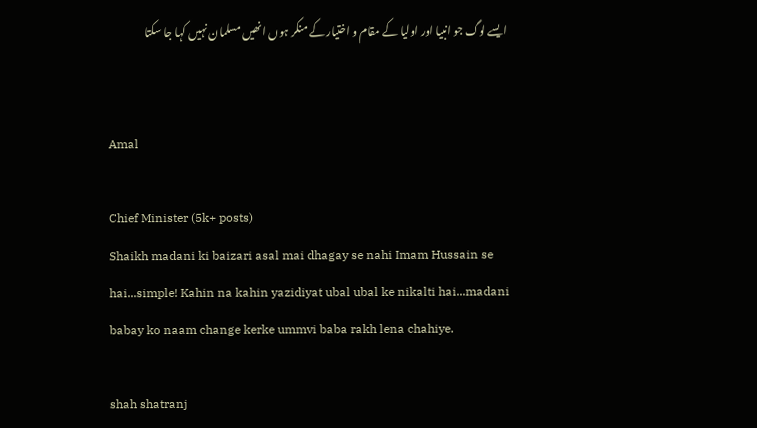ایسے لوگ جو انبیا اور اولیا کے مقام و اختیار کے منکر ہوں انھیں مسلمان نہیں کہا جا سکتا


Amal

Chief Minister (5k+ posts)
Shaikh madani ki baizari asal mai dhagay se nahi Imam Hussain se hai...simple! Kahin na kahin yazidiyat ubal ubal ke nikalti hai...madani babay ko naam change kerke ummvi baba rakh lena chahiye.

shah shatranj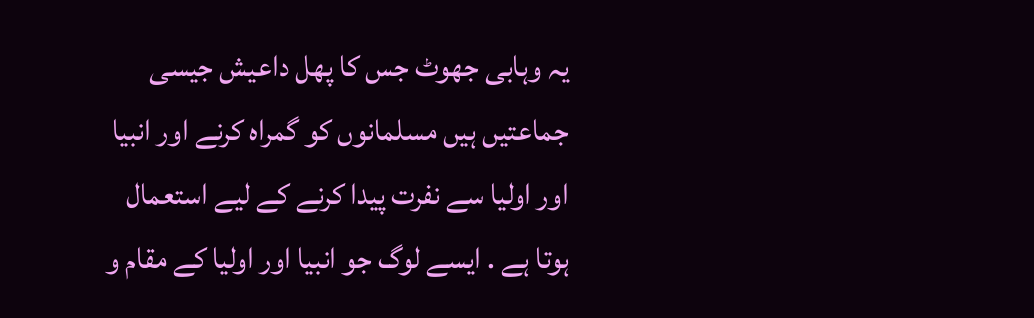یہ وہابی جھوٹ جس کا پھل داعیش جیسی جماعتیں ہیں مسلمانوں کو گمراہ کرنے اور انبیا اور اولیا سے نفرت پیدا کرنے کے لیے استعمال ہوتا ہے . ایسے لوگ جو انبیا اور اولیا کے مقام و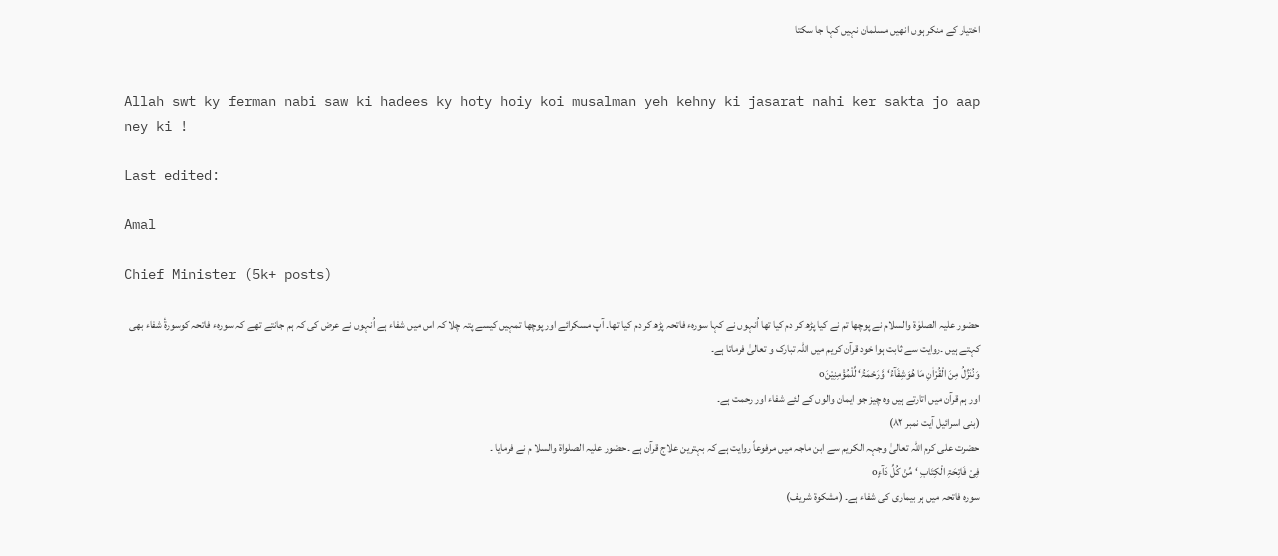اختیار کے منکر ہوں انھیں مسلمان نہیں کہا جا سکتا


Allah swt ky ferman nabi saw ki hadees ky hoty hoiy koi musalman yeh kehny ki jasarat nahi ker sakta jo aap ney ki !

Last edited:

Amal

Chief Minister (5k+ posts)

حضور علیہ الصلوٰۃ والسلام نے پوچھا تم نے کیا پڑھ کر دم کیا تھا اُنہوں نے کہا سورہء فاتحہ پڑھ کر دم کیا تھا۔ آپ مسکرائے اور پوچھا تمہیں کیسے پتہ چلا کہ اس میں شفاء ہے اُنہوں نے عرض کی کہ ہم جانتے تھے کہ سورہء فاتحہ کوسورۃٔ شفاء بھی کہتے ہیں ۔روایت سے ثابت ہوا خود قرآن کریم میں اللہ تبارک و تعالیٰ فرماتا ہے۔
وَنُنَزِّلُ مِنَ الْقُرْاٰنِ مَا ھُوَشِفَآءُ‘ وَّرَحْمَۃُ‘ لِّلْمُؤْمِنِیْنَo
اور ہم قرآن میں اتارتے ہیں وہ چیز جو ایمان والوں کے لئے شفاء اور رحمت ہے۔
(بنی اسرائیل آیت نمبر ۸۲)
حضرت علی کرم اللہ تعالیٰ وجہہ الکریم سے ابن ماجہ میں مرفوعاً روایت ہے کہ بہترین علاج قرآن ہے ۔حضور علیہ الصلواۃ والسلا م نے فرمایا ۔
فِیْ فَاتِحَۃِ الْکِتَابِ ‘ مِّنْ کُلِّ دَآءٍo
سورہ فاتحہ میں ہر بیماری کی شفاء ہے۔ (مشکوۃ شریف)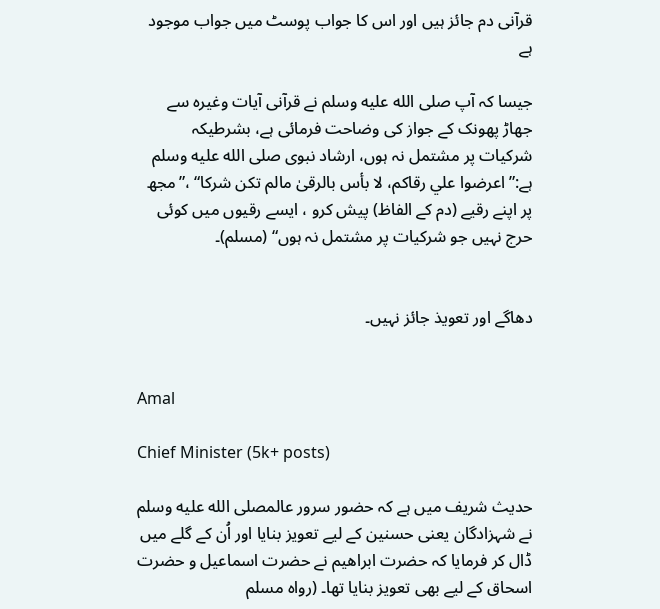قرآنی دم جائز ہیں اور اس کا جواب پوسٹ میں جواب موجود ہے

جیسا کہ آپ صلى الله عليه وسلم نے قرآنی آیات وغیرہ سے جھاڑ پھونک کے جواز کی وضاحت فرمائی ہے، بشرطیکہ شرکیات پر مشتمل نہ ہوں، ارشاد نبوی صلى الله عليه وسلم ہے:”اعرضوا علي رقاکم، لا بأس بالرقیٰ مالم تکن شرکا“ ،”مجھ پر اپنے رقیے (دم کے الفاظ) پیش کرو ، ایسے رقیوں میں کوئی حرج نہیں جو شرکیات پر مشتمل نہ ہوں“ (مسلم)۔


دھاگے اور تعویذ جائز نہیں۔


Amal

Chief Minister (5k+ posts)

حدیث شریف میں ہے کہ حضور سرور عالمصلى الله عليه وسلم نے شہزادگان یعنی حسنین کے لیے تعویز بنایا اور اُن کے گلے میں ڈال کر فرمایا کہ حضرت ابراھیم نے حضرت اسماعیل و حضرت اسحاق کے لیے بھی تعویز بنایا تھا۔ (رواہ مسلم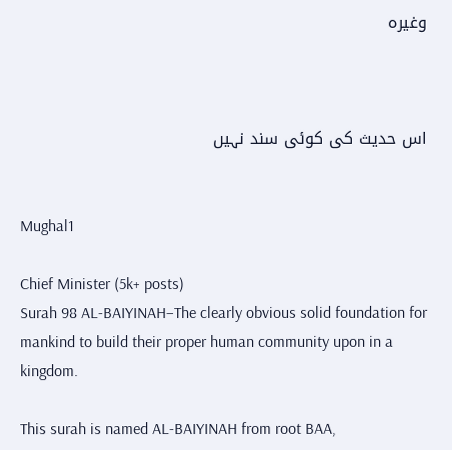وغیرہ



اس حدیث کی کوئی سند نہیں


Mughal1

Chief Minister (5k+ posts)
Surah 98 AL-BAIYINAH–The clearly obvious solid foundation for mankind to build their proper human community upon in a kingdom.

This surah is named AL-BAIYINAH from root BAA,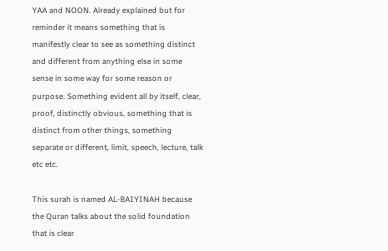YAA and NOON. Already explained but for reminder it means something that is manifestly clear to see as something distinct and different from anything else in some sense in some way for some reason or purpose. Something evident all by itself, clear, proof, distinctly obvious, something that is distinct from other things, something separate or different, limit, speech, lecture, talk etc etc.

This surah is named AL-BAIYINAH because the Quran talks about the solid foundation that is clear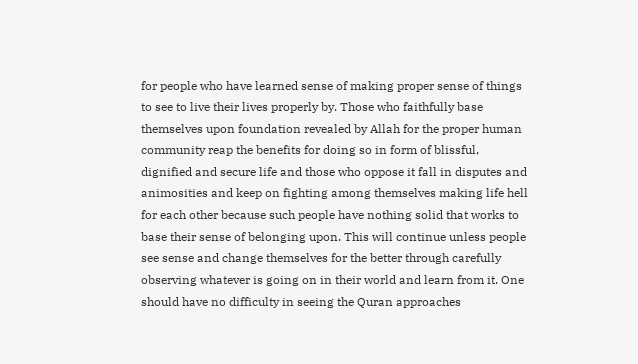for people who have learned sense of making proper sense of things to see to live their lives properly by. Those who faithfully base themselves upon foundation revealed by Allah for the proper human community reap the benefits for doing so in form of blissful, dignified and secure life and those who oppose it fall in disputes and animosities and keep on fighting among themselves making life hell for each other because such people have nothing solid that works to base their sense of belonging upon. This will continue unless people see sense and change themselves for the better through carefully observing whatever is going on in their world and learn from it. One should have no difficulty in seeing the Quran approaches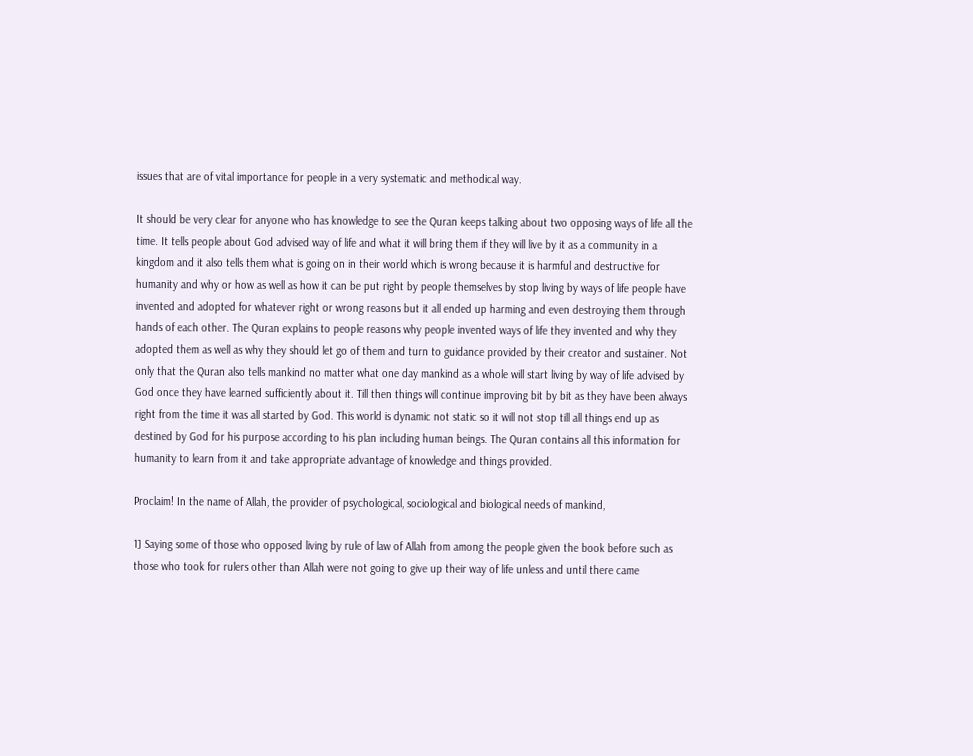issues that are of vital importance for people in a very systematic and methodical way.

It should be very clear for anyone who has knowledge to see the Quran keeps talking about two opposing ways of life all the time. It tells people about God advised way of life and what it will bring them if they will live by it as a community in a kingdom and it also tells them what is going on in their world which is wrong because it is harmful and destructive for humanity and why or how as well as how it can be put right by people themselves by stop living by ways of life people have invented and adopted for whatever right or wrong reasons but it all ended up harming and even destroying them through hands of each other. The Quran explains to people reasons why people invented ways of life they invented and why they adopted them as well as why they should let go of them and turn to guidance provided by their creator and sustainer. Not only that the Quran also tells mankind no matter what one day mankind as a whole will start living by way of life advised by God once they have learned sufficiently about it. Till then things will continue improving bit by bit as they have been always right from the time it was all started by God. This world is dynamic not static so it will not stop till all things end up as destined by God for his purpose according to his plan including human beings. The Quran contains all this information for humanity to learn from it and take appropriate advantage of knowledge and things provided.

Proclaim! In the name of Allah, the provider of psychological, sociological and biological needs of mankind,

1] Saying some of those who opposed living by rule of law of Allah from among the people given the book before such as those who took for rulers other than Allah were not going to give up their way of life unless and until there came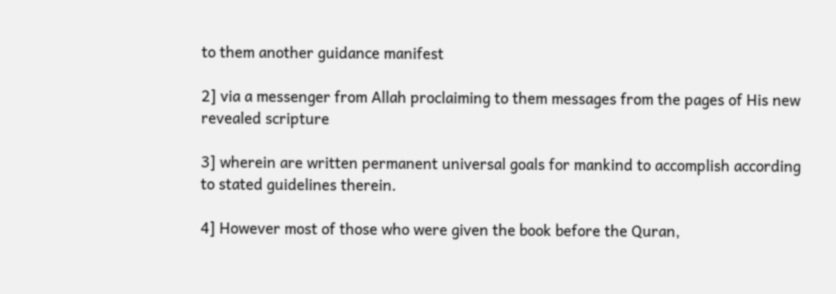to them another guidance manifest

2] via a messenger from Allah proclaiming to them messages from the pages of His new revealed scripture

3] wherein are written permanent universal goals for mankind to accomplish according to stated guidelines therein.

4] However most of those who were given the book before the Quran,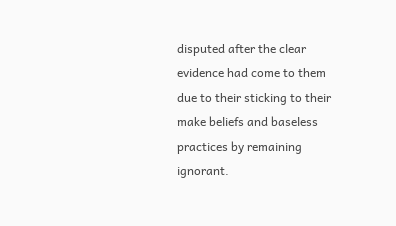disputed after the clear evidence had come to them due to their sticking to their make beliefs and baseless practices by remaining ignorant.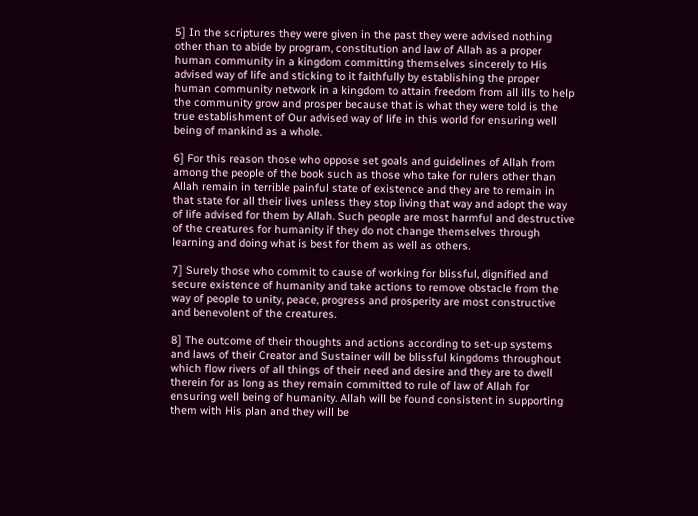5] In the scriptures they were given in the past they were advised nothing other than to abide by program, constitution and law of Allah as a proper human community in a kingdom committing themselves sincerely to His advised way of life and sticking to it faithfully by establishing the proper human community network in a kingdom to attain freedom from all ills to help the community grow and prosper because that is what they were told is the true establishment of Our advised way of life in this world for ensuring well being of mankind as a whole.

6] For this reason those who oppose set goals and guidelines of Allah from among the people of the book such as those who take for rulers other than Allah remain in terrible painful state of existence and they are to remain in that state for all their lives unless they stop living that way and adopt the way of life advised for them by Allah. Such people are most harmful and destructive of the creatures for humanity if they do not change themselves through learning and doing what is best for them as well as others.

7] Surely those who commit to cause of working for blissful, dignified and secure existence of humanity and take actions to remove obstacle from the way of people to unity, peace, progress and prosperity are most constructive and benevolent of the creatures.

8] The outcome of their thoughts and actions according to set-up systems and laws of their Creator and Sustainer will be blissful kingdoms throughout which flow rivers of all things of their need and desire and they are to dwell therein for as long as they remain committed to rule of law of Allah for ensuring well being of humanity. Allah will be found consistent in supporting them with His plan and they will be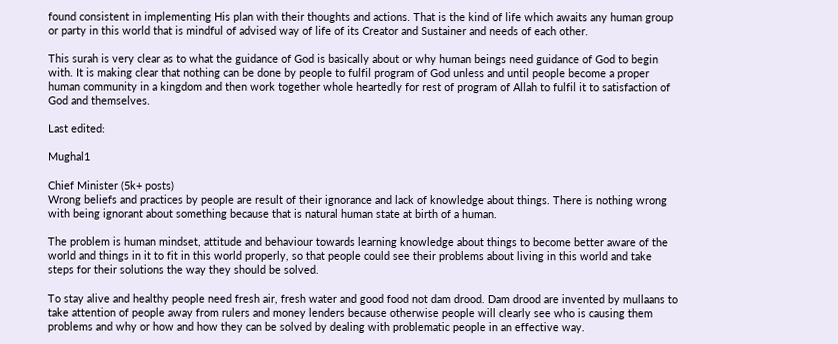found consistent in implementing His plan with their thoughts and actions. That is the kind of life which awaits any human group or party in this world that is mindful of advised way of life of its Creator and Sustainer and needs of each other.

This surah is very clear as to what the guidance of God is basically about or why human beings need guidance of God to begin with. It is making clear that nothing can be done by people to fulfil program of God unless and until people become a proper human community in a kingdom and then work together whole heartedly for rest of program of Allah to fulfil it to satisfaction of God and themselves.

Last edited:

Mughal1

Chief Minister (5k+ posts)
Wrong beliefs and practices by people are result of their ignorance and lack of knowledge about things. There is nothing wrong with being ignorant about something because that is natural human state at birth of a human.

The problem is human mindset, attitude and behaviour towards learning knowledge about things to become better aware of the world and things in it to fit in this world properly, so that people could see their problems about living in this world and take steps for their solutions the way they should be solved.

To stay alive and healthy people need fresh air, fresh water and good food not dam drood. Dam drood are invented by mullaans to take attention of people away from rulers and money lenders because otherwise people will clearly see who is causing them problems and why or how and how they can be solved by dealing with problematic people in an effective way.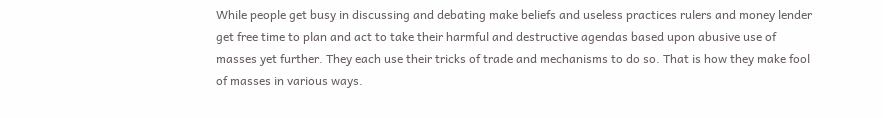While people get busy in discussing and debating make beliefs and useless practices rulers and money lender get free time to plan and act to take their harmful and destructive agendas based upon abusive use of masses yet further. They each use their tricks of trade and mechanisms to do so. That is how they make fool of masses in various ways.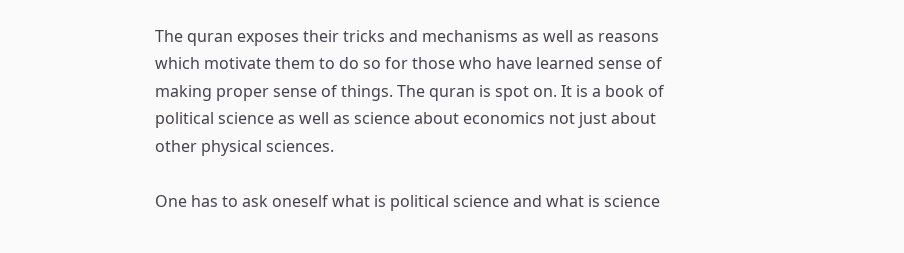The quran exposes their tricks and mechanisms as well as reasons which motivate them to do so for those who have learned sense of making proper sense of things. The quran is spot on. It is a book of political science as well as science about economics not just about other physical sciences.

One has to ask oneself what is political science and what is science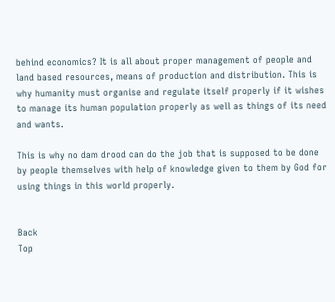behind economics? It is all about proper management of people and land based resources, means of production and distribution. This is why humanity must organise and regulate itself properly if it wishes to manage its human population properly as well as things of its need and wants.

This is why no dam drood can do the job that is supposed to be done by people themselves with help of knowledge given to them by God for using things in this world properly.


Back
Top